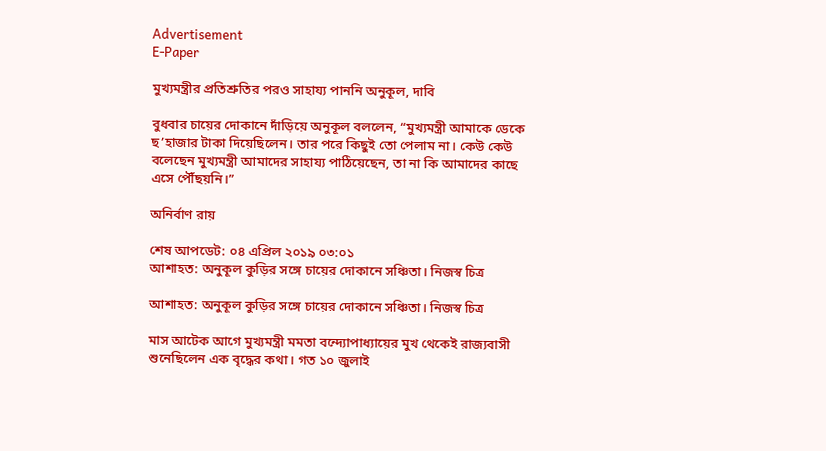Advertisement
E-Paper

মুখ্যমন্ত্রীর প্রতিশ্রুতির পরও সাহায্য পাননি অনুকূল, দাবি

বুধবার চায়ের দোকানে দাঁড়িয়ে অনুকূল বললেন, “মুখ্যমন্ত্রী আমাকে ডেকে ছ’হাজার টাকা দিয়েছিলেন। তার পরে কিছুই তো পেলাম না। কেউ কেউ বলেছেন মুখ্যমন্ত্রী আমাদের সাহায্য পাঠিয়েছেন, তা না কি আমাদের কাছে এসে পৌঁছয়নি।”

অনির্বাণ রায়

শেষ আপডেট: ০৪ এপ্রিল ২০১৯ ০৩:০১
আশাহত: অনুকূল কুড়ির সঙ্গে চায়ের দোকানে সঞ্চিতা। নিজস্ব চিত্র

আশাহত: অনুকূল কুড়ির সঙ্গে চায়ের দোকানে সঞ্চিতা। নিজস্ব চিত্র

মাস আটেক আগে মুখ্যমন্ত্রী মমতা বন্দ্যোপাধ্যায়ের মুখ থেকেই রাজ্যবাসী শুনেছিলেন এক বৃদ্ধের কথা। গত ১০ জুলাই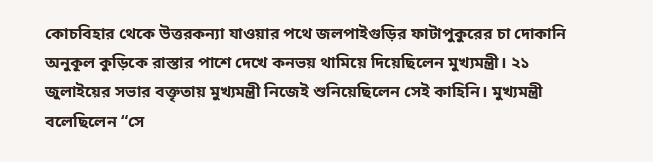কোচবিহার থেকে উত্তরকন্যা যাওয়ার পথে জলপাইগুড়ির ফাটাপুকুরের চা দোকানি অনুকূল কুড়িকে রাস্তার পাশে দেখে কনভয় থামিয়ে দিয়েছিলেন মুখ্যমন্ত্রী। ২১ জুলাইয়ের সভার বক্তৃতায় মুখ্যমন্ত্রী নিজেই শুনিয়েছিলেন সেই কাহিনি। মুখ্যমন্ত্রী বলেছিলেন “সে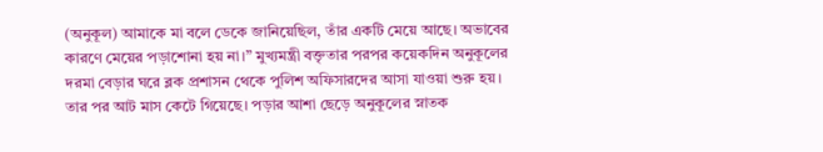(অনুকূল) আমাকে মা বলে ডেকে জানিয়েছিল, তাঁর একটি মেয়ে আছে। অভাবের কারণে মেয়ের পড়াশোনা হয় না।” মুখ্যমন্ত্রী বক্তৃতার পরপর কয়েকদিন অনুকূলের দরমা বেড়ার ঘরে ব্লক প্রশাসন থেকে পুলিশ অফিসারদের আসা যাওয়া শুরু হয়। তার পর আট মাস কেটে গিয়েছে। পড়ার আশা ছেড়ে অনুকূলের স্নাতক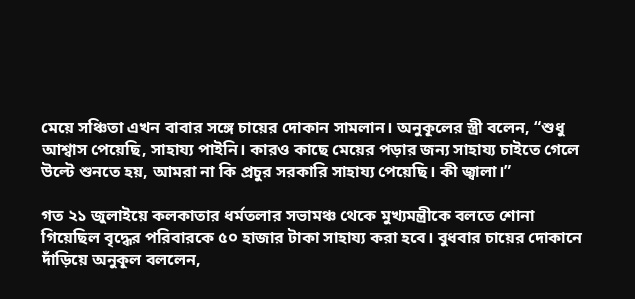মেয়ে সঞ্চিতা এখন বাবার সঙ্গে চায়ের দোকান সামলান। অনুকূলের স্ত্রী বলেন, “শুধু আশ্বাস পেয়েছি, সাহায্য পাইনি। কারও কাছে মেয়ের পড়ার জন্য সাহায্য চাইতে গেলে উল্টে শুনতে হয়, আমরা না কি প্রচুর সরকারি সাহায্য পেয়েছি। কী জ্বালা।”

গত ২১ জুলাইয়ে কলকাতার ধর্মতলার সভামঞ্চ থেকে মুখ্যমন্ত্রীকে বলতে শোনা গিয়েছিল বৃদ্ধের পরিবারকে ৫০ হাজার টাকা সাহায্য করা হবে। বুধবার চায়ের দোকানে দাঁড়িয়ে অনুকূল বললেন,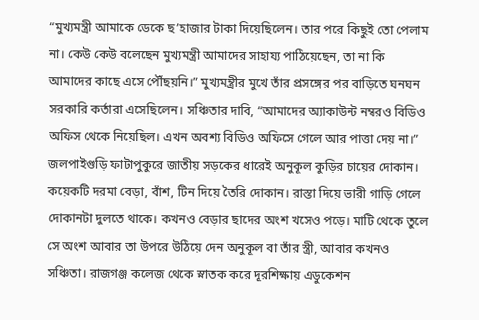“মুখ্যমন্ত্রী আমাকে ডেকে ছ’হাজার টাকা দিয়েছিলেন। তার পরে কিছুই তো পেলাম না। কেউ কেউ বলেছেন মুখ্যমন্ত্রী আমাদের সাহায্য পাঠিয়েছেন, তা না কি আমাদের কাছে এসে পৌঁছয়নি।” মুখ্যমন্ত্রীর মুখে তাঁর প্রসঙ্গের পর বাড়িতে ঘনঘন সরকারি কর্তারা এসেছিলেন। সঞ্চিতার দাবি, “আমাদের অ্যাকাউন্ট নম্বরও বিডিও অফিস থেকে নিয়েছিল। এখন অবশ্য বিডিও অফিসে গেলে আর পাত্তা দেয় না।” জলপাইগুড়ি ফাটাপুকুরে জাতীয় সড়কের ধারেই অনুকূল কুড়ির চায়ের দোকান। কয়েকটি দরমা বেড়া, বাঁশ, টিন দিয়ে তৈরি দোকান। রাস্তা দিয়ে ভারী গাড়ি গেলে দোকানটা দুলতে থাকে। কখনও বেড়ার ছাদের অংশ খসেও পড়ে। মাটি থেকে তুলে সে অংশ আবার তা উপরে উঠিয়ে দেন অনুকূল বা তাঁর স্ত্রী, আবার কখনও সঞ্চিতা। রাজগঞ্জ কলেজ থেকে স্নাতক করে দূরশিক্ষায় এডুকেশন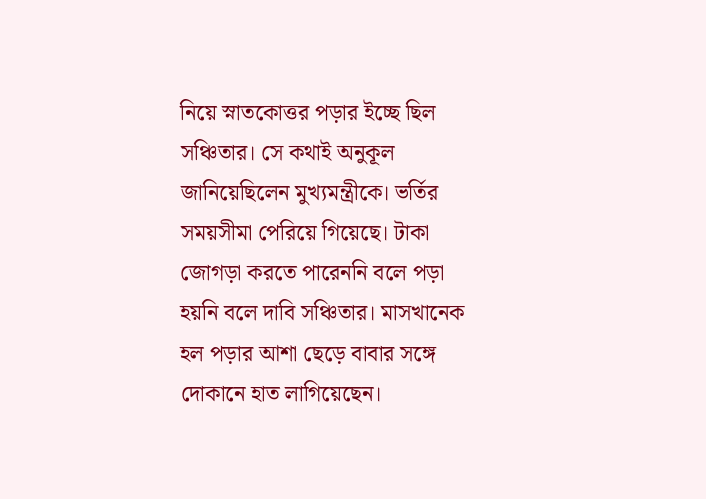নিয়ে স্নাতকোত্তর পড়ার ইচ্ছে ছিল সঞ্চিতার। সে কথাই অনুকূল জানিয়েছিলেন মুখ্যমন্ত্রীকে। ভর্তির সময়সীমা পেরিয়ে গিয়েছে। টাকা জোগড়া করতে পারেননি বলে পড়া হয়নি বলে দাবি সঞ্চিতার। মাসখানেক হল পড়ার আশা ছেড়ে বাবার সঙ্গে দোকানে হাত লাগিয়েছেন।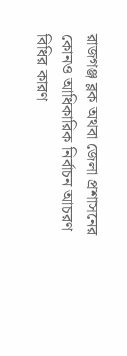রাজগঞ্জ ব্লক অথবা জেলা প্রশাসনের কোনও আধিকারিক নির্বাচন আচরণ বিধির কারণ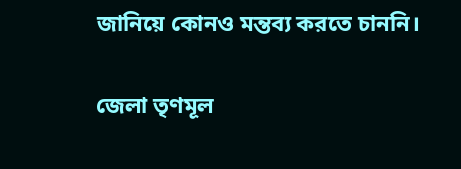জানিয়ে কোনও মন্তব্য করতে চাননি।

জেলা তৃণমূল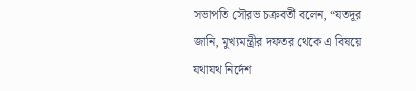সভাপতি সৌরভ চক্রবর্তী বলেন, “যতদূর জানি, মুখ্যমন্ত্রীর দফতর থেকে এ বিষয়ে যথাযথ নির্দেশ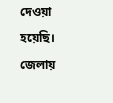দেওয়া হয়েছি। জেলায়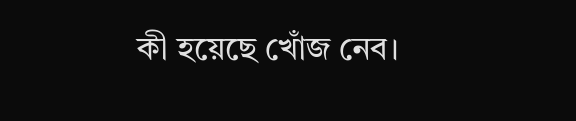কী হয়েছে খোঁজ নেব।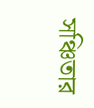সঞ্চিতার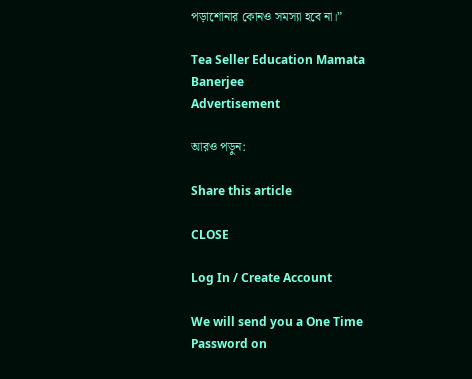পড়াশোনার কোনও সমস্যা হবে না।”

Tea Seller Education Mamata Banerjee
Advertisement

আরও পড়ুন:

Share this article

CLOSE

Log In / Create Account

We will send you a One Time Password on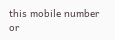this mobile number or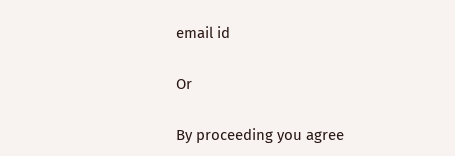email id

Or

By proceeding you agree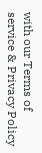with our Terms of service & Privacy Policy